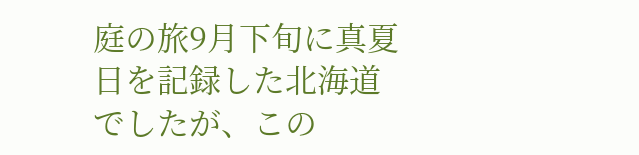庭の旅9月下旬に真夏日を記録した北海道でしたが、この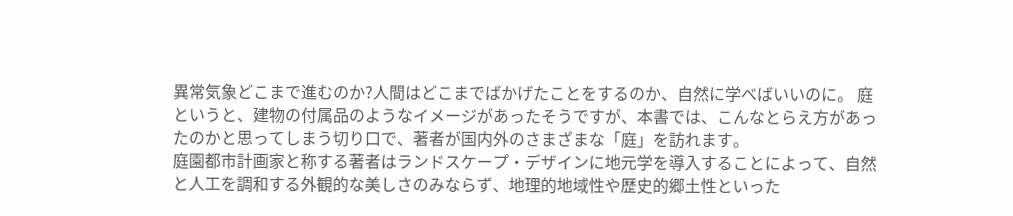異常気象どこまで進むのか?人間はどこまでばかげたことをするのか、自然に学べばいいのに。 庭というと、建物の付属品のようなイメージがあったそうですが、本書では、こんなとらえ方があったのかと思ってしまう切り口で、著者が国内外のさまざまな「庭」を訪れます。
庭園都市計画家と称する著者はランドスケープ・デザインに地元学を導入することによって、自然と人工を調和する外観的な美しさのみならず、地理的地域性や歴史的郷土性といった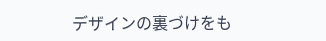デザインの裏づけをも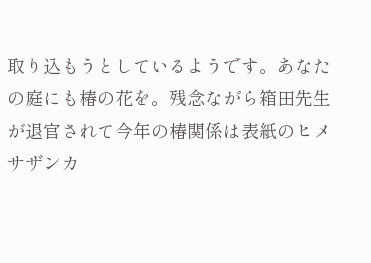取り込もうとしているようです。あなたの庭にも椿の花を。残念ながら箱田先生が退官されて今年の椿関係は表紙のヒメサザンカ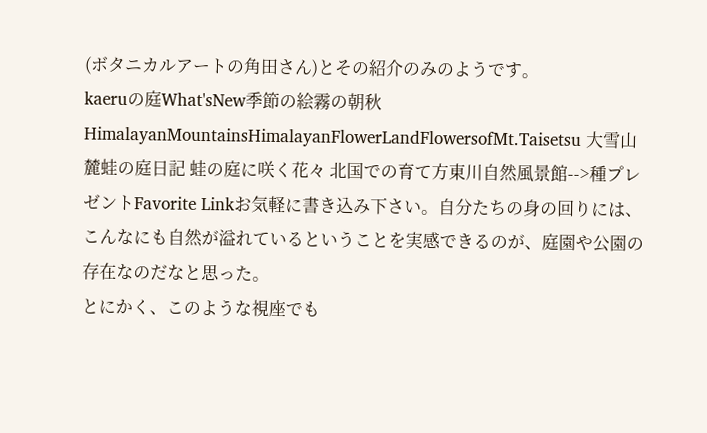(ボタニカルアートの角田さん)とその紹介のみのようです。
kaeruの庭What'sNew季節の絵霧の朝秋HimalayanMountainsHimalayanFlowerLandFlowersofMt.Taisetsu 大雪山麓蛙の庭日記 蛙の庭に咲く花々 北国での育て方東川自然風景館-->種プレゼントFavorite Linkお気軽に書き込み下さい。自分たちの身の回りには、こんなにも自然が溢れているということを実感できるのが、庭園や公園の存在なのだなと思った。
とにかく、このような視座でも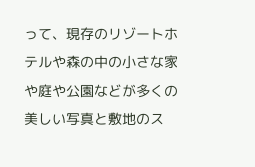って、現存のリゾートホテルや森の中の小さな家や庭や公園などが多くの美しい写真と敷地のス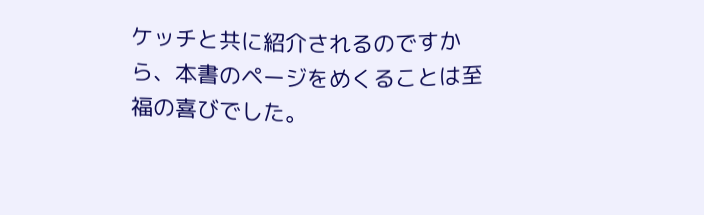ケッチと共に紹介されるのですから、本書のページをめくることは至福の喜びでした。